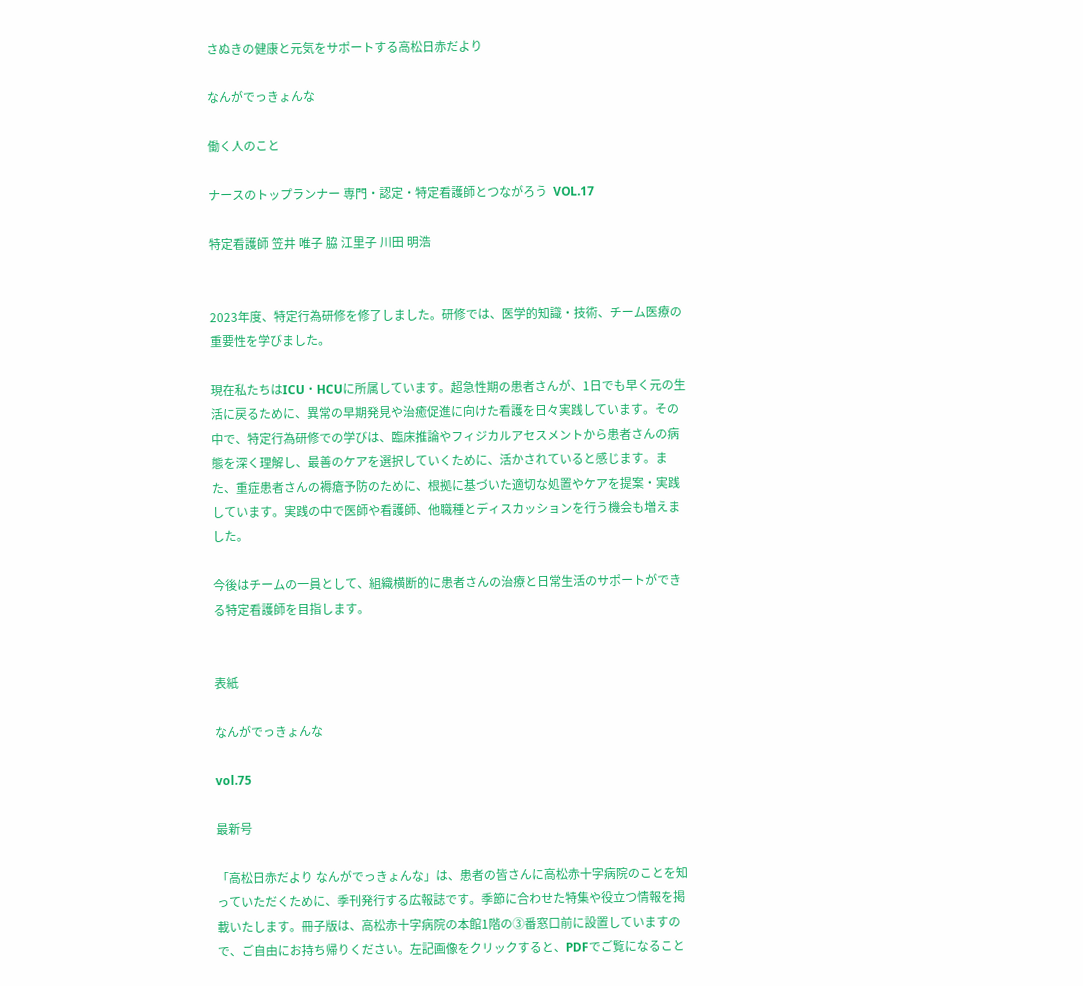さぬきの健康と元気をサポートする高松日赤だより

なんがでっきょんな

働く人のこと

ナースのトップランナー 専門・認定・特定看護師とつながろう  VOL.17

特定看護師 笠井 唯子 脇 江里子 川田 明浩


2023年度、特定行為研修を修了しました。研修では、医学的知識・技術、チーム医療の重要性を学びました。

現在私たちはICU・HCUに所属しています。超急性期の患者さんが、1日でも早く元の生活に戻るために、異常の早期発見や治癒促進に向けた看護を日々実践しています。その中で、特定行為研修での学びは、臨床推論やフィジカルアセスメントから患者さんの病態を深く理解し、最善のケアを選択していくために、活かされていると感じます。また、重症患者さんの褥瘡予防のために、根拠に基づいた適切な処置やケアを提案・実践しています。実践の中で医師や看護師、他職種とディスカッションを行う機会も増えました。

今後はチームの一員として、組織横断的に患者さんの治療と日常生活のサポートができる特定看護師を目指します。


表紙

なんがでっきょんな

vol.75

最新号

「高松日赤だより なんがでっきょんな」は、患者の皆さんに高松赤十字病院のことを知っていただくために、季刊発行する広報誌です。季節に合わせた特集や役立つ情報を掲載いたします。冊子版は、高松赤十字病院の本館1階の③番窓口前に設置していますので、ご自由にお持ち帰りください。左記画像をクリックすると、PDFでご覧になること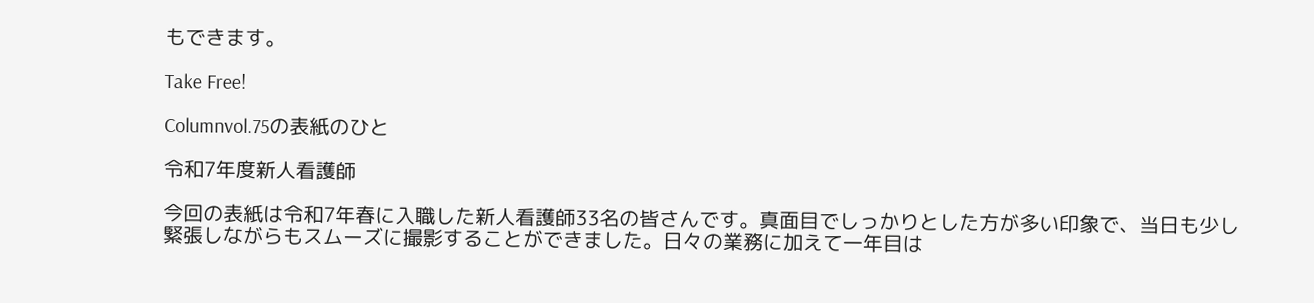もできます。

Take Free!

Columnvol.75の表紙のひと

令和7年度新人看護師

今回の表紙は令和7年春に入職した新人看護師33名の皆さんです。真面目でしっかりとした方が多い印象で、当日も少し緊張しながらもスムーズに撮影することができました。日々の業務に加えて一年目は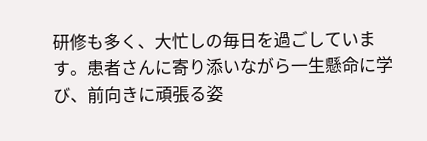研修も多く、大忙しの毎日を過ごしています。患者さんに寄り添いながら一生懸命に学び、前向きに頑張る姿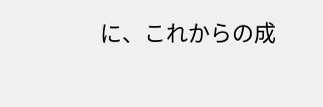に、これからの成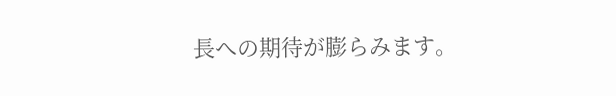長への期待が膨らみます。